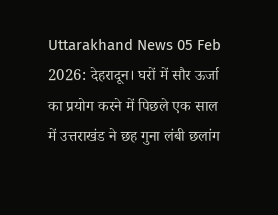Uttarakhand News 05 Feb 2026: देहरादून। घरों में सौर ऊर्जा का प्रयोग करने में पिछले एक साल में उत्तराखंड ने छह गुना लंबी छलांग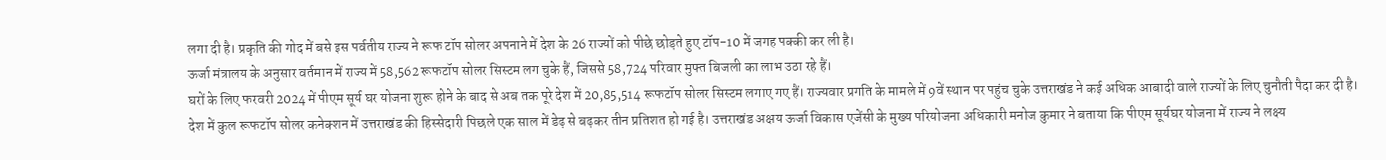लगा दी है। प्रकृति की गोद में बसे इस पर्वतीय राज्य ने रूफ टॉप सोलर अपनाने में देश के 26 राज्यों को पीछे छोड़ते हुए टॉप-10 में जगह पक्की कर ली है।
ऊर्जा मंत्रालय के अनुसार वर्तमान में राज्य में 58,562 रूफटॉप सोलर सिस्टम लग चुके हैं, जिससे 58,724 परिवार मुफ्त बिजली का लाभ उठा रहे हैं।
घरों के लिए फरवरी 2024 में पीएम सूर्य घर योजना शुरू होने के बाद से अब तक पूरे देश में 20,85,514 रूफटॉप सोलर सिस्टम लगाए गए हैं। राज्यवार प्रगति के मामले में 9वें स्थान पर पहुंच चुके उत्तराखंड ने कई अधिक आबादी वाले राज्यों के लिए चुनौती पैदा कर दी है।
देश में कुल रूफटॉप सोलर कनेक्शन में उत्तराखंड की हिस्सेदारी पिछले एक साल में डेढ़ से बढ़कर तीन प्रतिशत हो गई है। उत्तराखंड अक्षय ऊर्जा विकास एजेंसी के मुख्य परियोजना अधिकारी मनोज कुमार ने बताया कि पीएम सूर्यघर योजना में राज्य ने लक्ष्य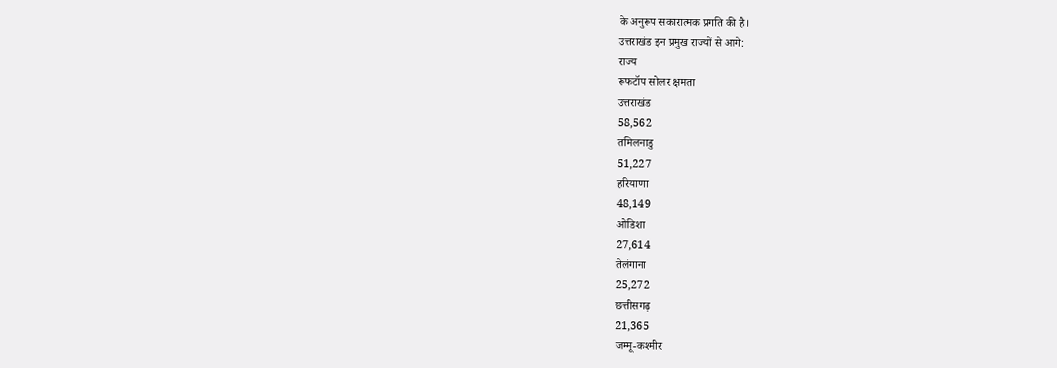के अनुरूप सकारात्मक प्रगति की है।
उत्तराखंड इन प्रमुख राज्यों से आगे:
राज्य
रूफटॉप सोलर क्षमता
उत्तराखंड
58,562
तमिलनाडु
51,227
हरियाणा
48,149
ओडिशा
27,614
तेलंगाना
25,272
छत्तीसगढ़
21,365
जम्मू-कश्मीर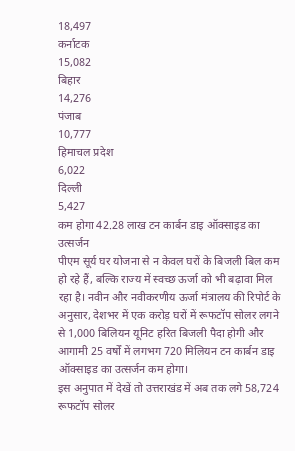18,497
कर्नाटक
15,082
बिहार
14,276
पंजाब
10,777
हिमाचल प्रदेश
6,022
दिल्ली
5,427
कम होगा 42.28 लाख टन कार्बन डाइ ऑक्साइड का उत्सर्जन
पीएम सूर्य घर योजना से न केवल घरों के बिजली बिल कम हो रहे हैं, बल्कि राज्य में स्वच्छ ऊर्जा को भी बढ़ावा मिल रहा है। नवीन और नवीकरणीय ऊर्जा मंत्रालय की रिपोर्ट के अनुसार, देशभर में एक करोड़ घरों में रूफटॉप सोलर लगने से 1,000 बिलियन यूनिट हरित बिजली पैदा होगी और आगामी 25 वर्षों में लगभग 720 मिलियन टन कार्बन डाइ ऑक्साइड का उत्सर्जन कम होगा।
इस अनुपात में देखें तो उत्तराखंड में अब तक लगे 58,724 रूफटॉप सोलर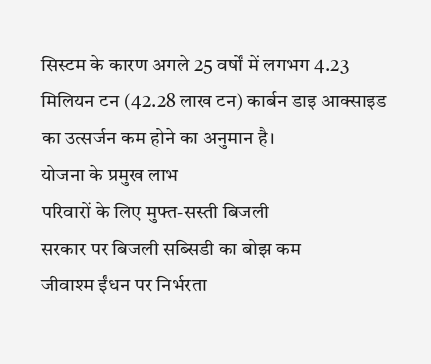सिस्टम के कारण अगले 25 वर्षों में लगभग 4.23 मिलियन टन (42.28 लाख टन) कार्बन डाइ आक्साइड का उत्सर्जन कम होने का अनुमान है।
योजना के प्रमुख लाभ
परिवारों के लिए मुफ्त-सस्ती बिजली
सरकार पर बिजली सब्सिडी का बोझ कम
जीवाश्म ईंधन पर निर्भरता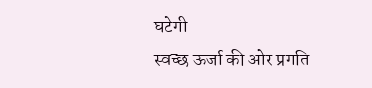घटेगी
स्वच्छ ऊर्जा की ओर प्रगति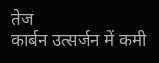तेज
कार्बन उत्सर्जन में कमी